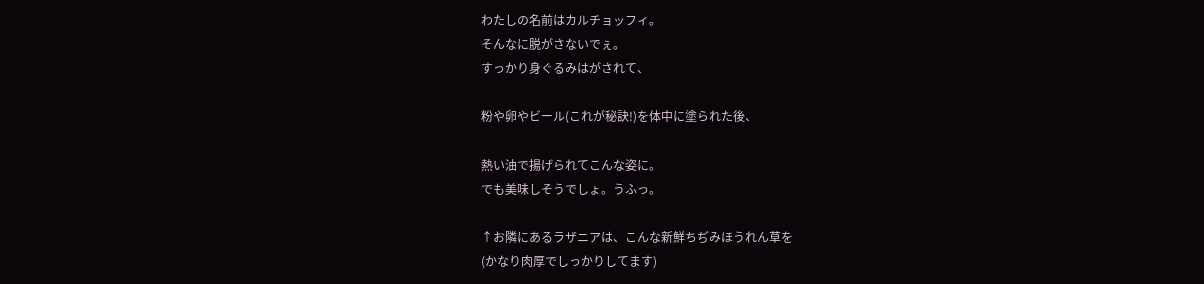わたしの名前はカルチョッフィ。
そんなに脱がさないでぇ。
すっかり身ぐるみはがされて、

粉や卵やビール(これが秘訣!)を体中に塗られた後、

熱い油で揚げられてこんな姿に。
でも美味しそうでしょ。うふっ。

↑お隣にあるラザニアは、こんな新鮮ちぢみほうれん草を
(かなり肉厚でしっかりしてます)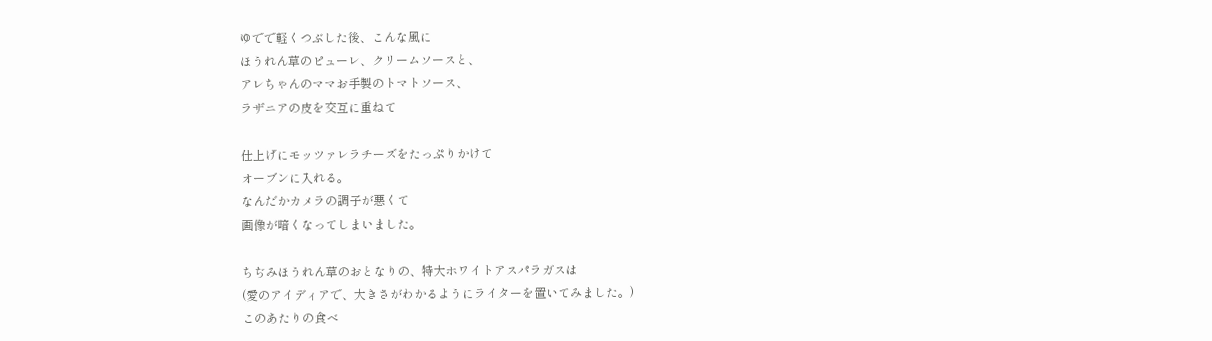ゆでで軽くつぶした後、こんな風に
ほうれん草のピューレ、クリームソースと、
アレちゃんのママお手製のトマトソース、
ラザニアの皮を交互に重ねて

仕上げにモッツァレラチーズをたっぷりかけて
オーブンに入れる。
なんだかカメラの調子が悪くて
画像が暗くなってしまいました。

ちぢみほうれん草のおとなりの、特大ホワイトアスパラガスは
(愛のアイディアで、大きさがわかるようにライターを置いてみました。)
このあたりの食べ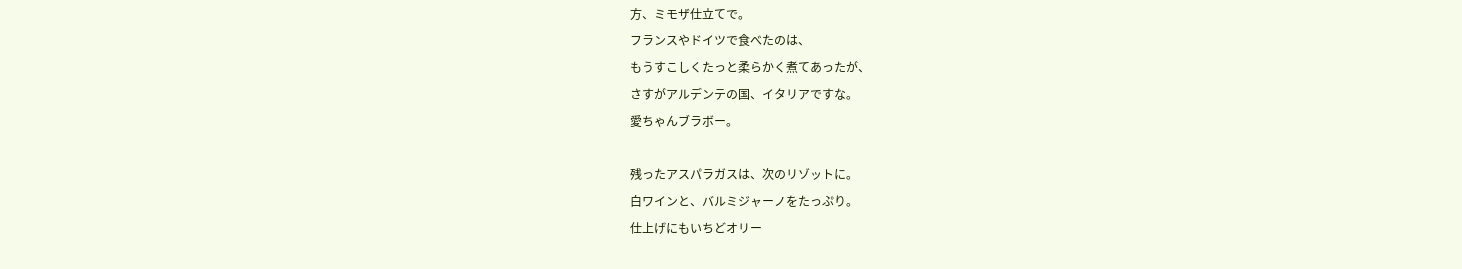方、ミモザ仕立てで。
フランスやドイツで食べたのは、
もうすこしくたっと柔らかく煮てあったが、
さすがアルデンテの国、イタリアですな。
愛ちゃんブラボー。

残ったアスパラガスは、次のリゾットに。
白ワインと、バルミジャーノをたっぷり。
仕上げにもいちどオリー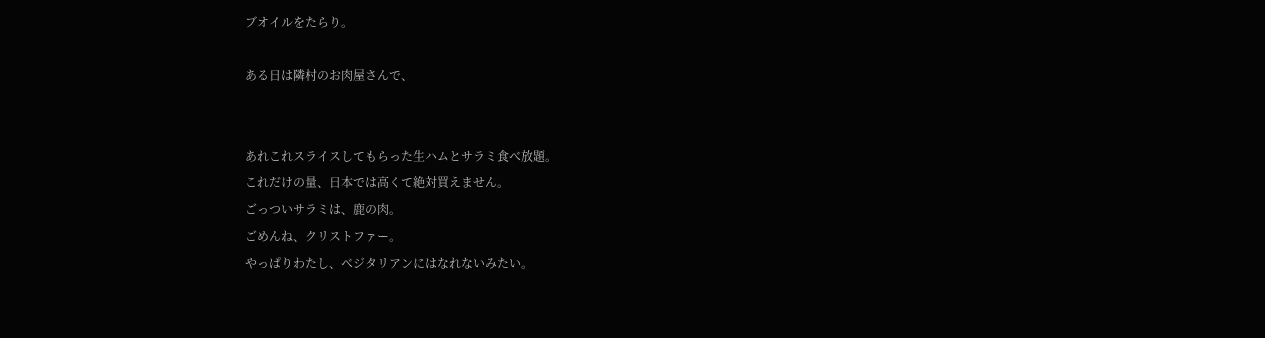ブオイルをたらり。

ある日は隣村のお肉屋さんで、


あれこれスライスしてもらった生ハムとサラミ食べ放題。
これだけの量、日本では高くて絶対買えません。
ごっついサラミは、鹿の肉。
ごめんね、クリストファー。
やっぱりわたし、ベジタリアンにはなれないみたい。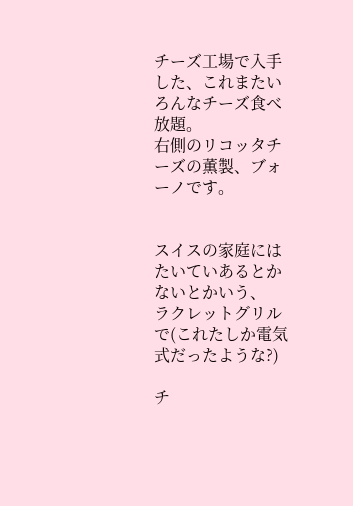チーズ工場で入手した、これまたいろんなチーズ食べ放題。
右側のリコッタチーズの薫製、ブォーノです。


スイスの家庭にはたいていあるとかないとかいう、
ラクレットグリルで(これたしか電気式だったような?)

チ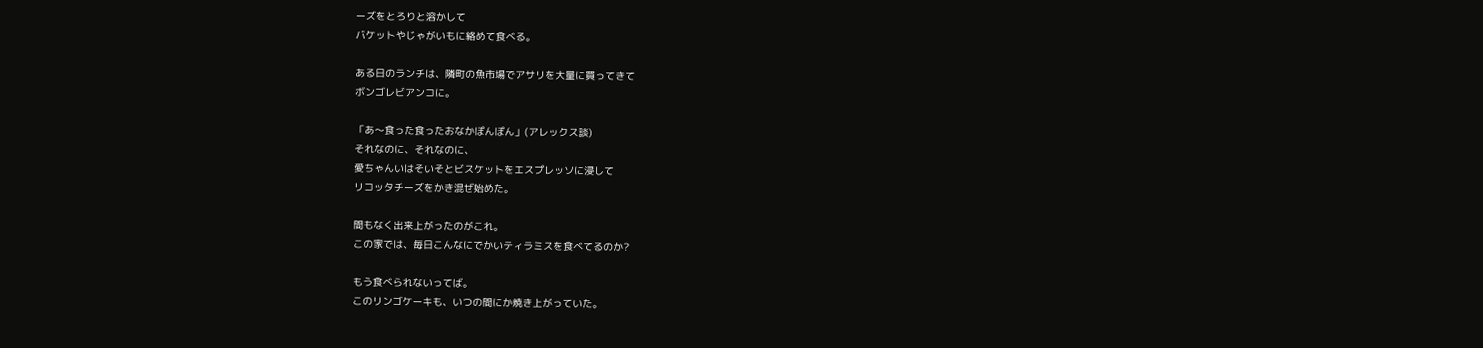ーズをとろりと溶かして
バケットやじゃがいもに絡めて食べる。

ある日のランチは、隣町の魚市場でアサリを大量に買ってきて
ボンゴレビアンコに。

「あ〜食った食ったおなかぽんぽん」(アレックス談)
それなのに、それなのに、
愛ちゃんいはそいそとビスケットをエスプレッソに浸して
リコッタチーズをかき混ぜ始めた。

間もなく出来上がったのがこれ。
この家では、毎日こんなにでかいティラミスを食べてるのか?

もう食べられないってば。
このリンゴケーキも、いつの間にか焼き上がっていた。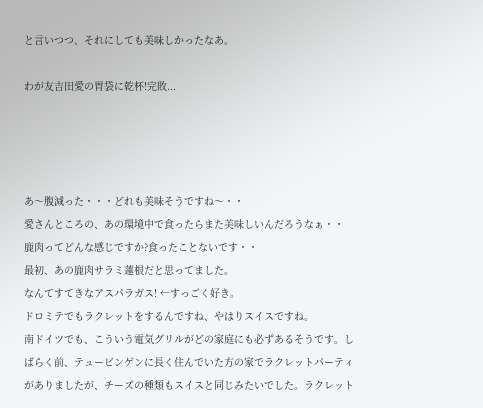と言いつつ、それにしても美味しかったなあ。

わが友吉田愛の胃袋に乾杯!完敗...




あ〜腹減った・・・どれも美味そうですね〜・・
愛さんところの、あの環境中で食ったらまた美味しいんだろうなぁ・・
鹿肉ってどんな感じですか?食ったことないです・・
最初、あの鹿肉サラミ蓮根だと思ってました。
なんてすてきなアスパラガス! ←すっごく好き。
ドロミテでもラクレットをするんですね、やはりスイスですね。
南ドイツでも、こういう電気グリルがどの家庭にも必ずあるそうです。しばらく前、テュービンゲンに長く住んでいた方の家でラクレットパーティがありましたが、チーズの種類もスイスと同じみたいでした。ラクレット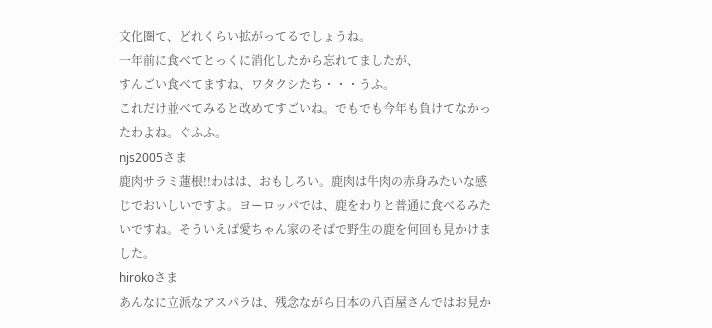文化圏て、どれくらい拡がってるでしょうね。
一年前に食べてとっくに消化したから忘れてましたが、
すんごい食べてますね、ワタクシたち・・・うふ。
これだけ並べてみると改めてすごいね。でもでも今年も負けてなかったわよね。ぐふふ。
njs2005さま
鹿肉サラミ蓮根!!わはは、おもしろい。鹿肉は牛肉の赤身みたいな感じでおいしいですよ。ヨーロッパでは、鹿をわりと普通に食べるみたいですね。そういえば愛ちゃん家のそばで野生の鹿を何回も見かけました。
hirokoさま
あんなに立派なアスパラは、残念ながら日本の八百屋さんではお見か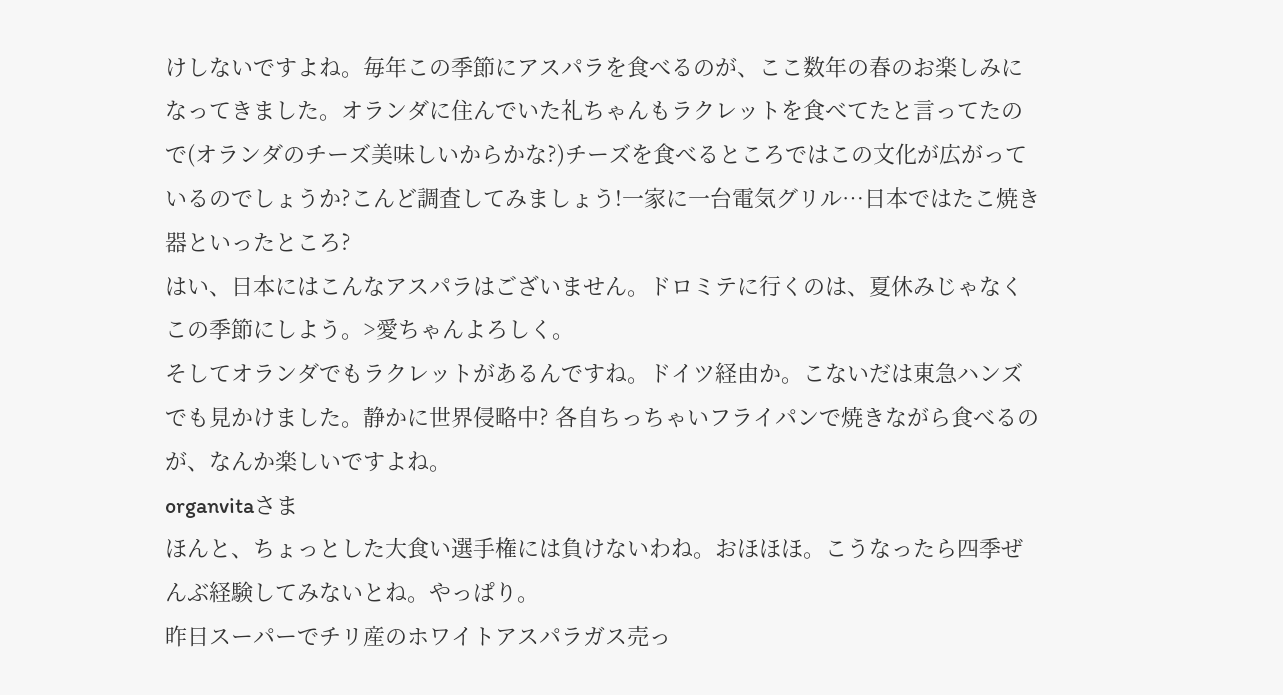けしないですよね。毎年この季節にアスパラを食べるのが、ここ数年の春のお楽しみになってきました。オランダに住んでいた礼ちゃんもラクレットを食べてたと言ってたので(オランダのチーズ美味しいからかな?)チーズを食べるところではこの文化が広がっているのでしょうか?こんど調査してみましょう!一家に一台電気グリル…日本ではたこ焼き器といったところ?
はい、日本にはこんなアスパラはございません。ドロミテに行くのは、夏休みじゃなくこの季節にしよう。>愛ちゃんよろしく。
そしてオランダでもラクレットがあるんですね。ドイツ経由か。こないだは東急ハンズでも見かけました。静かに世界侵略中? 各自ちっちゃいフライパンで焼きながら食べるのが、なんか楽しいですよね。
organvitaさま
ほんと、ちょっとした大食い選手権には負けないわね。おほほほ。こうなったら四季ぜんぶ経験してみないとね。やっぱり。
昨日スーパーでチリ産のホワイトアスパラガス売っ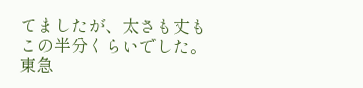てましたが、太さも丈もこの半分くらいでした。東急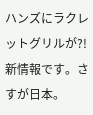ハンズにラクレットグリルが?!新情報です。さすが日本。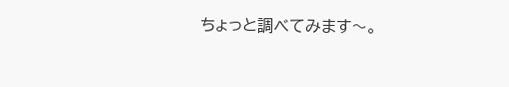ちょっと調べてみます〜。